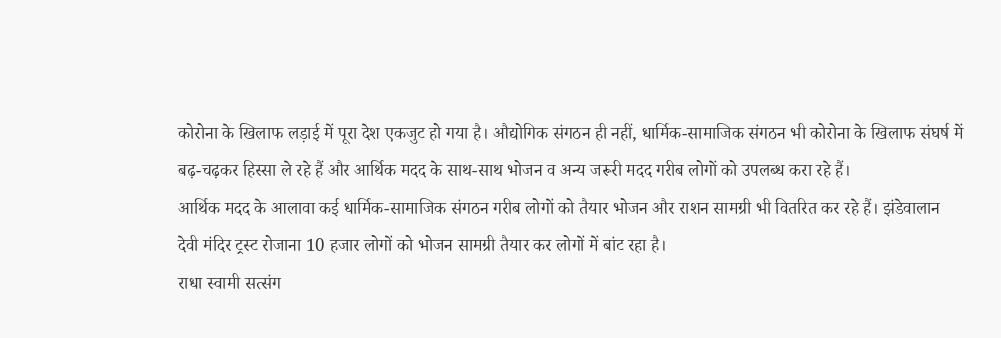कोरोना के खिलाफ लड़ाई में पूरा देश एकजुट हो गया है। औद्योगिक संगठन ही नहीं, धार्मिक-सामाजिक संगठन भी कोरोना के खिलाफ संघर्ष में बढ़-चढ़कर हिस्सा ले रहे हैं और आर्थिक मदद के साथ-साथ भोजन व अन्य जरूरी मदद गरीब लोगों को उपलब्ध करा रहे हैं।
आर्थिक मदद के आलावा कई धार्मिक-सामाजिक संगठन गरीब लोगों को तैयार भोजन और राशन सामग्री भी वितरित कर रहे हैं। झंडेवालान देवी मंदिर ट्रस्ट रोजाना 10 हजार लोगों को भोजन सामग्री तैयार कर लोगों में बांट रहा है।
राधा स्वामी सत्संग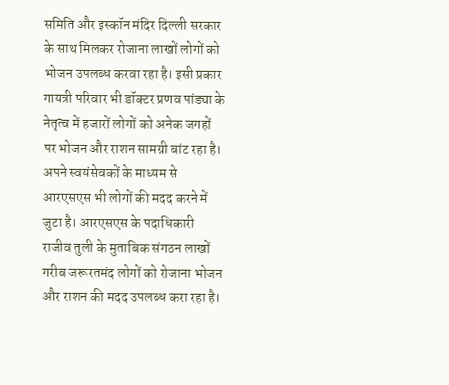समिति और इस्कॉन मंदिर दिल्ली सरकार के साथ मिलकर रोजाना लाखों लोगों को भोजन उपलब्ध करवा रहा है। इसी प्रकार गायत्री परिवार भी डॉक्टर प्रणव पांड्या के नेतृत्व में हजारों लोगों को अनेक जगहों पर भोजन और राशन सामग्री बांट रहा है।
अपने स्वयंसेवकों के माध्यम से आरएसएस भी लोगों की मदद करने में जुटा है। आरएसएस के पदाधिकारी राजीव तुली के मुताबिक संगठन लाखों गरीब जरूरतमंद लोगों को रोजाना भोजन और राशन की मदद उपलब्ध करा रहा है।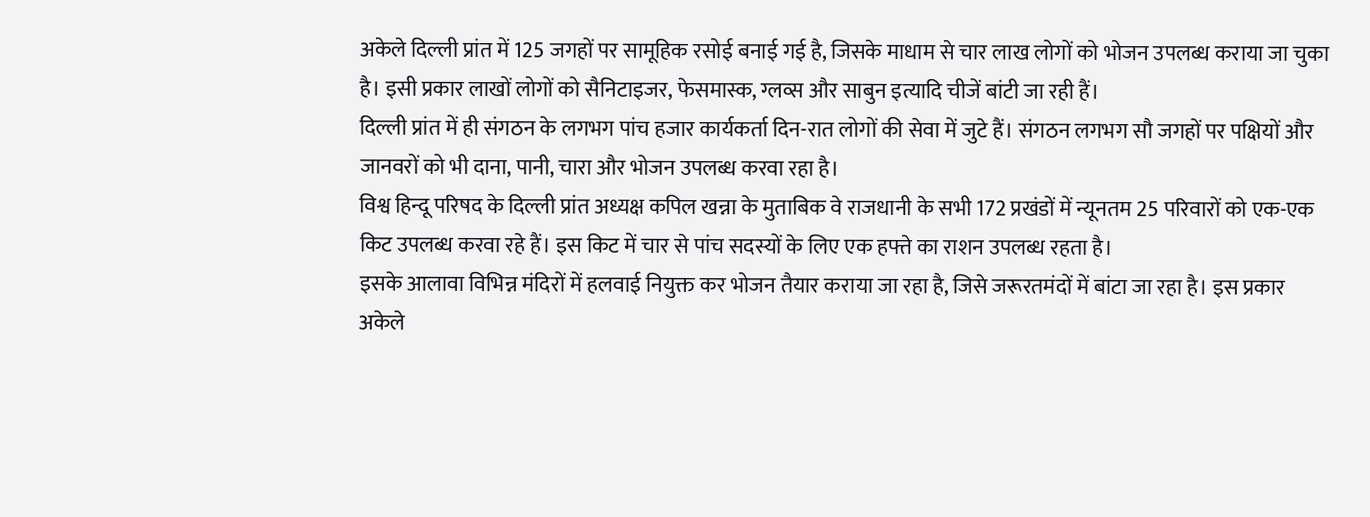अकेले दिल्ली प्रांत में 125 जगहों पर सामूहिक रसोई बनाई गई है, जिसके माधाम से चार लाख लोगों को भोजन उपलब्ध कराया जा चुका है। इसी प्रकार लाखों लोगों को सैनिटाइजर, फेसमास्क, ग्लव्स और साबुन इत्यादि चीजें बांटी जा रही हैं।
दिल्ली प्रांत में ही संगठन के लगभग पांच हजार कार्यकर्ता दिन-रात लोगों की सेवा में जुटे हैं। संगठन लगभग सौ जगहों पर पक्षियों और जानवरों को भी दाना, पानी, चारा और भोजन उपलब्ध करवा रहा है।
विश्व हिन्दू परिषद के दिल्ली प्रांत अध्यक्ष कपिल खन्ना के मुताबिक वे राजधानी के सभी 172 प्रखंडों में न्यूनतम 25 परिवारों को एक-एक किट उपलब्ध करवा रहे हैं। इस किट में चार से पांच सदस्यों के लिए एक हफ्ते का राशन उपलब्ध रहता है।
इसके आलावा विभिन्न मंदिरों में हलवाई नियुक्त कर भोजन तैयार कराया जा रहा है, जिसे जरूरतमंदों में बांटा जा रहा है। इस प्रकार अकेले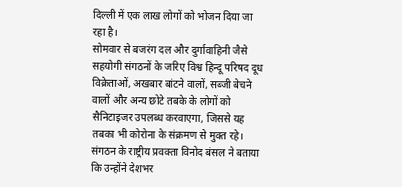दिल्ली में एक लाख लोगों को भोजन दिया जा रहा है।
सोमवार से बजरंग दल और दुर्गावाहिनी जैसे सहयोगी संगठनों के जरिए विश्व हिन्दू परिषद दूध विक्रेताओं, अखबार बांटने वालों, सब्जी बेचने वालों और अन्य छोटे तबके के लोगों को सैनिटाइजर उपलब्ध करवाएगा, जिससे यह तबका भी कोरोना के संक्रमण से मुक्त रहे।
संगठन के राष्ट्रीय प्रवक्ता विनोद बंसल ने बताया कि उन्होंने देशभर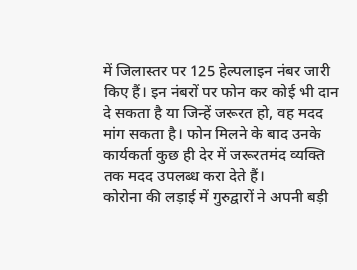में जिलास्तर पर 125 हेल्पलाइन नंबर जारी किए हैं। इन नंबरों पर फोन कर कोई भी दान दे सकता है या जिन्हें जरूरत हो, वह मदद मांग सकता है। फोन मिलने के बाद उनके कार्यकर्ता कुछ ही देर में जरूरतमंद व्यक्ति तक मदद उपलब्ध करा देते हैं।
कोरोना की लड़ाई में गुरुद्वारों ने अपनी बड़ी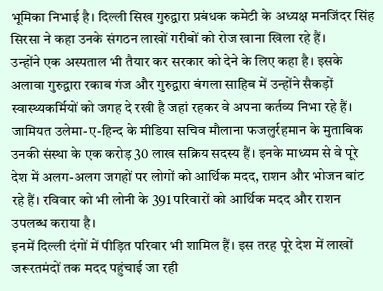भूमिका निभाई है। दिल्ली सिख गुरुद्वारा प्रबंधक कमेटी के अध्यक्ष मनजिंदर सिंह सिरसा ने कहा उनके संगठन लाखों गरीबों को रोज खाना खिला रहे हैं।
उन्होंने एक अस्पताल भी तैयार कर सरकार को देने के लिए कहा है। इसके अलावा गुरुद्वारा रकाब गंज और गुरुद्वारा बंगला साहिब में उन्होंने सैकड़ों स्वास्थ्यकर्मियों को जगह दे रखी है जहां रहकर वे अपना कर्तव्य निभा रहे हैं।
जामियत उलेमा-ए-हिन्द के मीडिया सचिव मौलाना फजलुर्रहमान के मुताबिक उनकी संस्था के एक करोड़ 30 लाख सक्रिय सदस्य हैं। इनके माध्यम से वे पूरे देश में अलग-अलग जगहों पर लोगों को आर्थिक मदद, राशन और भोजन बांट रहे हैं। रविवार को भी लोनी के 391 परिवारों को आर्थिक मदद और राशन उपलब्ध कराया है।
इनमें दिल्ली दंगों में पीड़ित परिवार भी शामिल हैं। इस तरह पूरे देश में लाखों जरूरतमंदों तक मदद पहुंचाई जा रही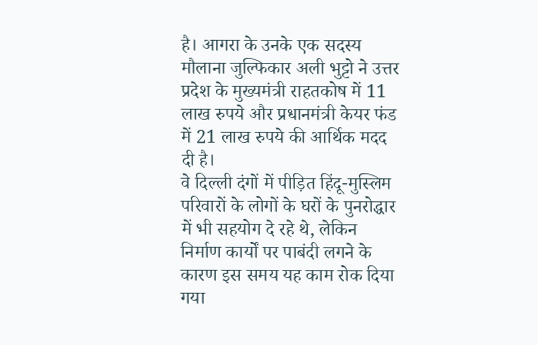है। आगरा के उनके एक सदस्य मौलाना जुल्फिकार अली भुट्टो ने उत्तर प्रदेश के मुख्यमंत्री राहतकोष में 11 लाख रुपये और प्रधानमंत्री केयर फंड में 21 लाख रुपये की आर्थिक मदद दी है।
वे दिल्ली दंगों में पीड़ित हिंदू-मुस्लिम परिवारों के लोगों के घरों के पुनरोद्धार में भी सहयोग दे रहे थे, लेकिन निर्माण कार्यों पर पाबंदी लगने के कारण इस समय यह काम रोक दिया गया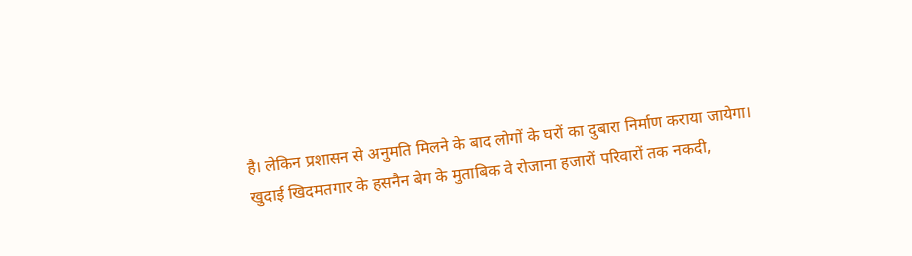है। लेकिन प्रशासन से अनुमति मिलने के बाद लोगों के घरों का दुबारा निर्माण कराया जायेगा।
खुदाई खिदमतगार के हसनैन बेग के मुताबिक वे रोजाना हजारों परिवारों तक नकदी,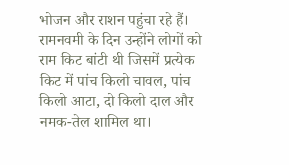भोजन और राशन पहुंचा रहे हैं। रामनवमी के दिन उन्होंने लोगों को राम किट बांटी थी जिसमें प्रत्येक किट में पांच किलो चावल, पांच किलो आटा, दो किलो दाल और नमक-तेल शामिल था।